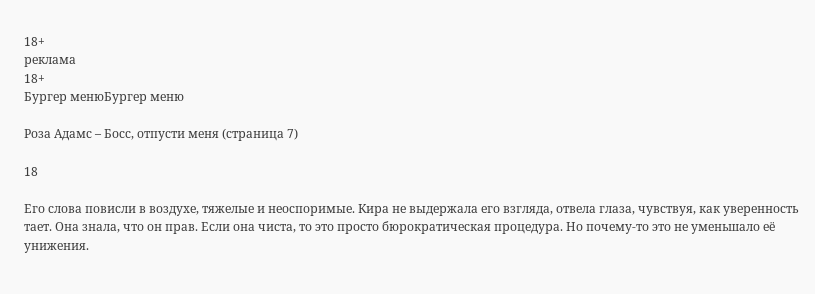18+
реклама
18+
Бургер менюБургер меню

Роза Адамс – Босс, отпусти меня (страница 7)

18

Его слова повисли в воздухе, тяжелые и неоспоримые. Кира не выдержала его взгляда, отвела глаза, чувствуя, как уверенность тает. Она знала, что он прав. Если она чиста, то это просто бюрократическая процедура. Но почему-то это не уменьшало её унижения.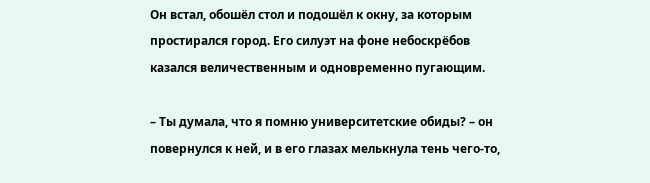Он встал, обошёл стол и подошёл к окну, за которым простирался город. Его силуэт на фоне небоскрёбов казался величественным и одновременно пугающим.

– Ты думала, что я помню университетские обиды? – он повернулся к ней, и в его глазах мелькнула тень чего-то,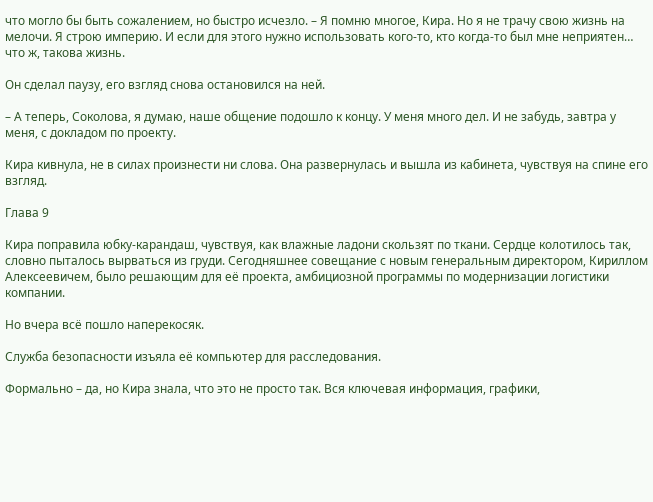что могло бы быть сожалением, но быстро исчезло. – Я помню многое, Кира. Но я не трачу свою жизнь на мелочи. Я строю империю. И если для этого нужно использовать кого-то, кто когда-то был мне неприятен… что ж, такова жизнь.

Он сделал паузу, его взгляд снова остановился на ней.

– А теперь, Соколова, я думаю, наше общение подошло к концу. У меня много дел. И не забудь, завтра у меня, с докладом по проекту.

Кира кивнула, не в силах произнести ни слова. Она развернулась и вышла из кабинета, чувствуя на спине его взгляд.

Глава 9

Кира поправила юбку-карандаш, чувствуя, как влажные ладони скользят по ткани. Сердце колотилось так, словно пыталось вырваться из груди. Сегодняшнее совещание с новым генеральным директором, Кириллом Алексеевичем, было решающим для её проекта, амбициозной программы по модернизации логистики компании.

Но вчера всё пошло наперекосяк.

Служба безопасности изъяла её компьютер для расследования.

Формально – да, но Кира знала, что это не просто так. Вся ключевая информация, графики,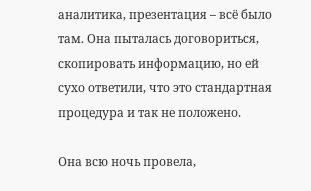аналитика, презентация – всё было там. Она пыталась договориться, скопировать информацию, но ей сухо ответили, что это стандартная процедура и так не положено.

Она всю ночь провела,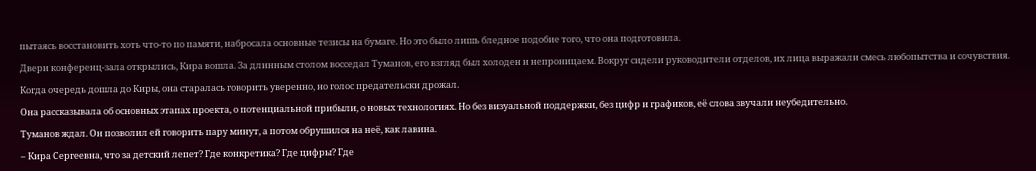пытаясь восстановить хоть что-то по памяти, набросала основные тезисы на бумаге. Но это было лишь бледное подобие того, что она подготовила.

Двери конференц-зала открылись, Кира вошла. За длинным столом восседал Туманов, его взгляд был холоден и непроницаем. Вокруг сидели руководители отделов, их лица выражали смесь любопытства и сочувствия.

Когда очередь дошла до Киры, она старалась говорить уверенно, но голос предательски дрожал.

Она рассказывала об основных этапах проекта, о потенциальной прибыли, о новых технологиях. Но без визуальной поддержки, без цифр и графиков, её слова звучали неубедительно.

Туманов ждал. Он позволил ей говорить пару минут, а потом обрушился на неё, как лавина.

– Кира Сергеевна, что за детский лепет? Где конкретика? Где цифры? Где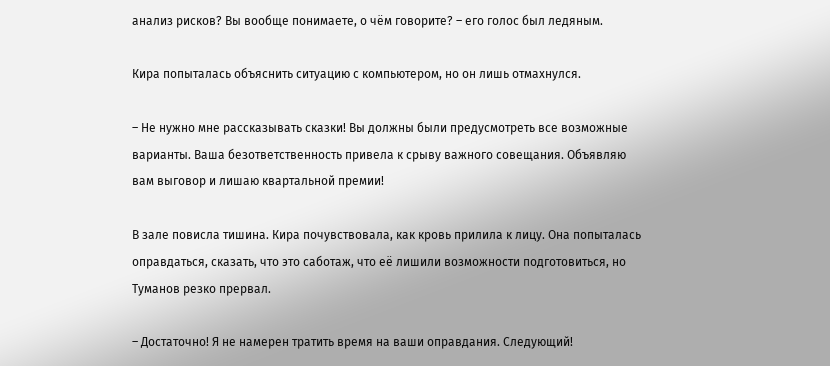анализ рисков? Вы вообще понимаете, о чём говорите? – его голос был ледяным.

Кира попыталась объяснить ситуацию с компьютером, но он лишь отмахнулся.

– Не нужно мне рассказывать сказки! Вы должны были предусмотреть все возможные варианты. Ваша безответственность привела к срыву важного совещания. Объявляю вам выговор и лишаю квартальной премии!

В зале повисла тишина. Кира почувствовала, как кровь прилила к лицу. Она попыталась оправдаться, сказать, что это саботаж, что её лишили возможности подготовиться, но Туманов резко прервал.

– Достаточно! Я не намерен тратить время на ваши оправдания. Следующий!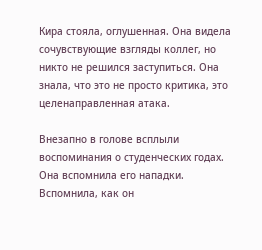Кира стояла, оглушенная. Она видела сочувствующие взгляды коллег, но никто не решился заступиться. Она знала, что это не просто критика, это целенаправленная атака.

Внезапно в голове всплыли воспоминания о студенческих годах. Она вспомнила его нападки. Вспомнила, как он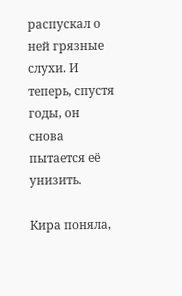распускал о ней грязные слухи. И теперь, спустя годы, он снова пытается её унизить.

Кира поняла,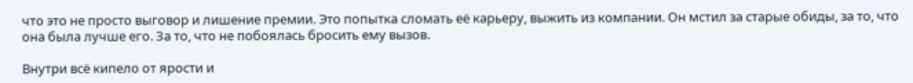что это не просто выговор и лишение премии. Это попытка сломать её карьеру, выжить из компании. Он мстил за старые обиды, за то, что она была лучше его. За то, что не побоялась бросить ему вызов.

Внутри всё кипело от ярости и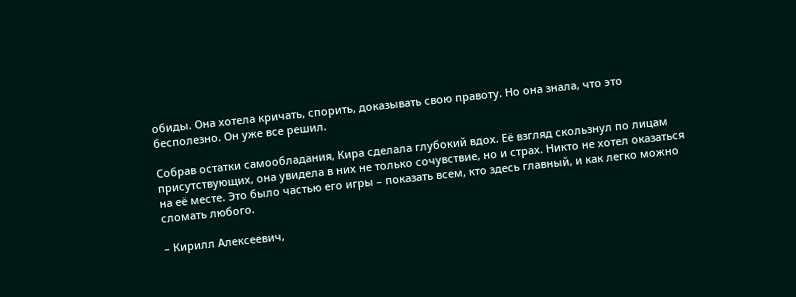обиды. Она хотела кричать, спорить, доказывать свою правоту. Но она знала, что это бесполезно. Он уже все решил.

Собрав остатки самообладания, Кира сделала глубокий вдох. Её взгляд скользнул по лицам присутствующих, она увидела в них не только сочувствие, но и страх. Никто не хотел оказаться на её месте. Это было частью его игры – показать всем, кто здесь главный, и как легко можно сломать любого.

– Кирилл Алексеевич,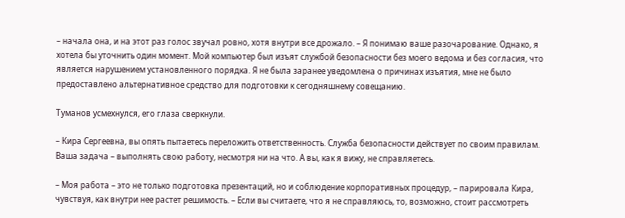– начала она, и на этот раз голос звучал ровно, хотя внутри все дрожало. – Я понимаю ваше разочарование. Однако, я хотела бы уточнить один момент. Мой компьютер был изъят службой безопасности без моего ведома и без согласия, что является нарушением установленного порядка. Я не была заранее уведомлена о причинах изъятия, мне не было предоставлено альтернативное средство для подготовки к сегодняшнему совещанию.

Туманов усмехнулся, его глаза сверкнули.

– Кира Сергеевна, вы опять пытаетесь переложить ответственность. Служба безопасности действует по своим правилам. Ваша задача – выполнять свою работу, несмотря ни на что. А вы, как я вижу, не справляетесь.

– Моя работа – это не только подготовка презентаций, но и соблюдение корпоративных процедур, – парировала Кира, чувствуя, как внутри нее растет решимость. – Если вы считаете, что я не справляюсь, то, возможно, стоит рассмотреть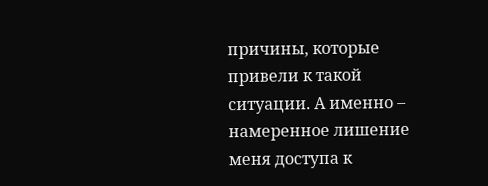причины, которые привели к такой ситуации. А именно – намеренное лишение меня доступа к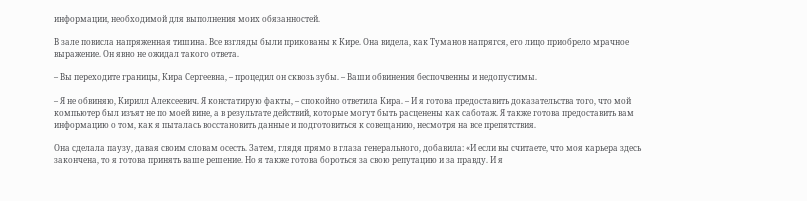информации, необходимой для выполнения моих обязанностей.

В зале повисла напряженная тишина. Все взгляды были прикованы к Кире. Она видела, как Туманов напрягся, его лицо приобрело мрачное выражение. Он явно не ожидал такого ответа.

– Вы переходите границы, Кира Сергеевна, – процедил он сквозь зубы. – Ваши обвинения беспочвенны и недопустимы.

– Я не обвиняю, Кирилл Алексеевич. Я констатирую факты, – спокойно ответила Кира. – И я готова предоставить доказательства того, что мой компьютер был изъят не по моей вине, а в результате действий, которые могут быть расценены как саботаж. Я также готова предоставить вам информацию о том, как я пыталась восстановить данные и подготовиться к совещанию, несмотря на все препятствия.

Она сделала паузу, давая своим словам осесть. Затем, глядя прямо в глаза генерального, добавила: «И если вы считаете, что моя карьера здесь закончена, то я готова принять ваше решение. Но я также готова бороться за свою репутацию и за правду. И я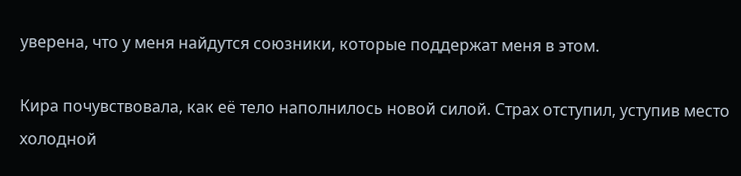уверена, что у меня найдутся союзники, которые поддержат меня в этом.

Кира почувствовала, как её тело наполнилось новой силой. Страх отступил, уступив место холодной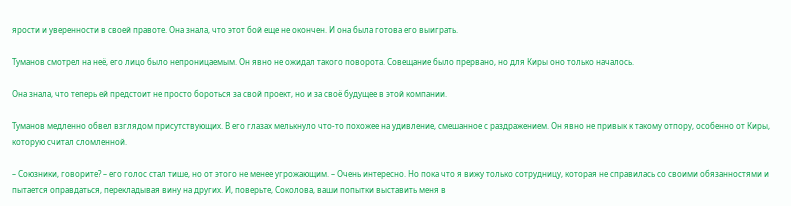ярости и уверенности в своей правоте. Она знала, что этот бой еще не окончен. И она была готова его выиграть.

Туманов смотрел на неё, его лицо было непроницаемым. Он явно не ожидал такого поворота. Совещание было прервано, но для Киры оно только началось.

Она знала, что теперь ей предстоит не просто бороться за свой проект, но и за своё будущее в этой компании.

Туманов медленно обвел взглядом присутствующих. В его глазах мелькнуло что-то похожее на удивление, смешанное с раздражением. Он явно не привык к такому отпору, особенно от Киры, которую считал сломленной.

– Союзники, говорите? – его голос стал тише, но от этого не менее угрожающим. – Очень интересно. Но пока что я вижу только сотрудницу, которая не справилась со своими обязанностями и пытается оправдаться, перекладывая вину на других. И, поверьте, Соколова, ваши попытки выставить меня в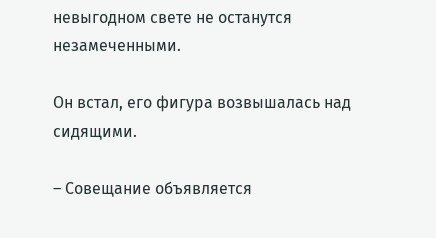невыгодном свете не останутся незамеченными.

Он встал, его фигура возвышалась над сидящими.

– Совещание объявляется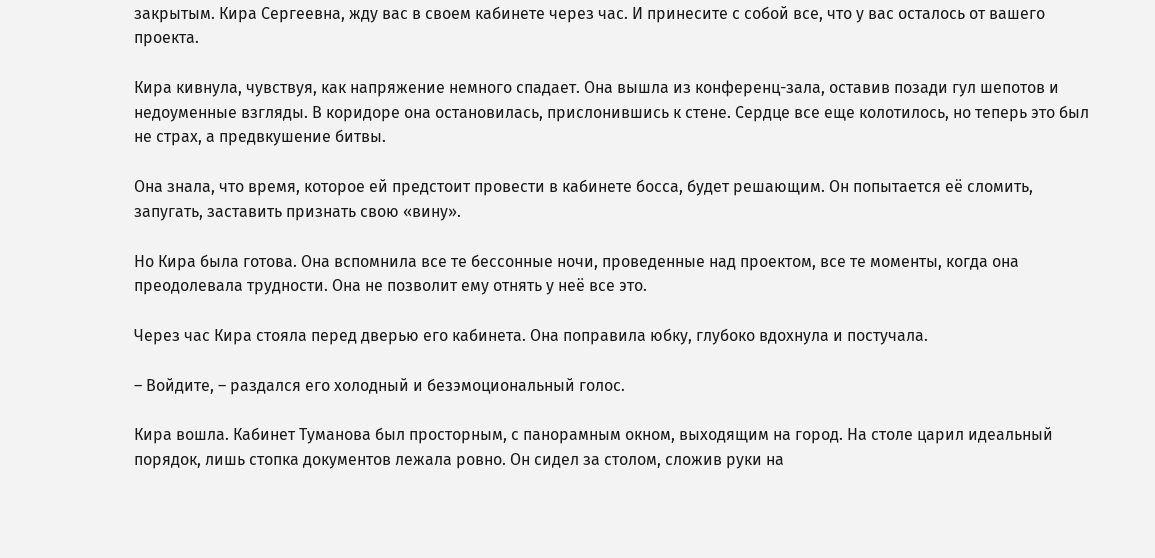закрытым. Кира Сергеевна, жду вас в своем кабинете через час. И принесите с собой все, что у вас осталось от вашего проекта.

Кира кивнула, чувствуя, как напряжение немного спадает. Она вышла из конференц-зала, оставив позади гул шепотов и недоуменные взгляды. В коридоре она остановилась, прислонившись к стене. Сердце все еще колотилось, но теперь это был не страх, а предвкушение битвы.

Она знала, что время, которое ей предстоит провести в кабинете босса, будет решающим. Он попытается её сломить, запугать, заставить признать свою «вину».

Но Кира была готова. Она вспомнила все те бессонные ночи, проведенные над проектом, все те моменты, когда она преодолевала трудности. Она не позволит ему отнять у неё все это.

Через час Кира стояла перед дверью его кабинета. Она поправила юбку, глубоко вдохнула и постучала.

– Войдите, – раздался его холодный и безэмоциональный голос.

Кира вошла. Кабинет Туманова был просторным, с панорамным окном, выходящим на город. На столе царил идеальный порядок, лишь стопка документов лежала ровно. Он сидел за столом, сложив руки на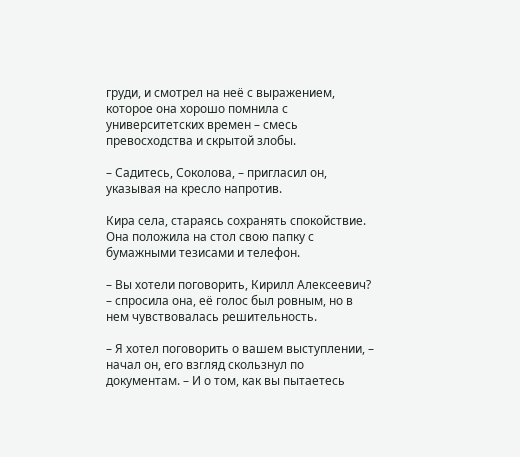груди, и смотрел на неё с выражением, которое она хорошо помнила с университетских времен – смесь превосходства и скрытой злобы.

– Садитесь, Соколова, – пригласил он, указывая на кресло напротив.

Кира села, стараясь сохранять спокойствие. Она положила на стол свою папку с бумажными тезисами и телефон.

– Вы хотели поговорить, Кирилл Алексеевич? – спросила она, её голос был ровным, но в нем чувствовалась решительность.

– Я хотел поговорить о вашем выступлении, – начал он, его взгляд скользнул по документам. – И о том, как вы пытаетесь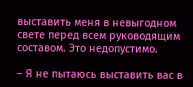выставить меня в невыгодном свете перед всем руководящим составом. Это недопустимо.

– Я не пытаюсь выставить вас в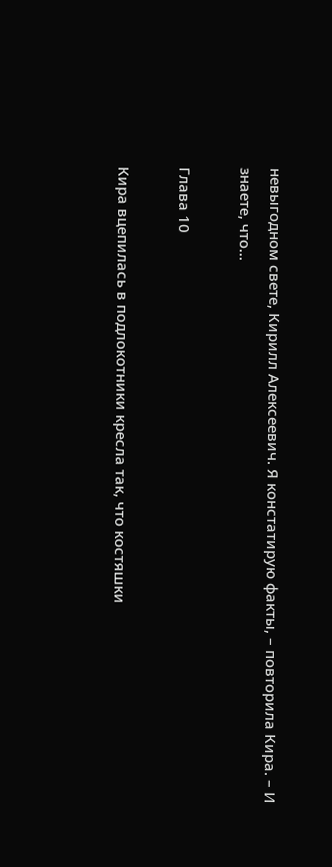невыгодном свете, Кирилл Алексеевич. Я констатирую факты, – повторила Кира. – И знаете, что…

Глава 10

Кира вцепилась в подлокотники кресла так, что костяшки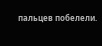пальцев побелели.